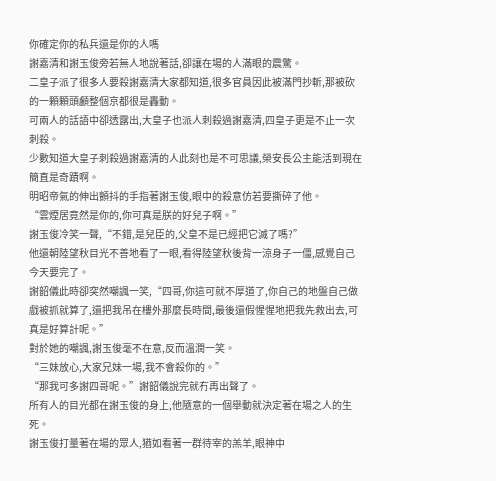你確定你的私兵還是你的人嗎
謝嘉清和謝玉俊旁若無人地說著話,卻讓在場的人滿眼的震驚。
二皇子派了很多人要殺謝嘉清大家都知道,很多官員因此被滿門抄斬,那被砍的一顆顆頭顱整個京都很是轟動。
可兩人的話語中卻透露出,大皇子也派人刺殺過謝嘉清,四皇子更是不止一次刺殺。
少數知道大皇子刺殺過謝嘉清的人此刻也是不可思議,榮安長公主能活到現在簡直是奇蹟啊。
明昭帝氣的伸出顫抖的手指著謝玉俊,眼中的殺意仿若要撕碎了他。
“雲煙居竟然是你的,你可真是朕的好兒子啊。”
謝玉俊冷笑一聲,“不錯,是兒臣的,父皇不是已經把它滅了嗎?”
他還朝陸望秋目光不善地看了一眼,看得陸望秋後背一涼身子一僵,感覺自己今天要完了。
謝韶儀此時卻突然嘲諷一笑,“四哥,你這可就不厚道了,你自己的地盤自己做戲被抓就算了,還把我吊在樓外那麼長時間,最後還假惺惺地把我先救出去,可真是好算計呢。”
對於她的嘲諷,謝玉俊毫不在意,反而溫潤一笑。
“三妹放心,大家兄妹一場,我不會殺你的。”
“那我可多謝四哥呢。”謝韶儀說完就冇再出聲了。
所有人的目光都在謝玉俊的身上,他隨意的一個舉動就決定著在場之人的生死。
謝玉俊打量著在場的眾人,猶如看著一群待宰的羔羊,眼神中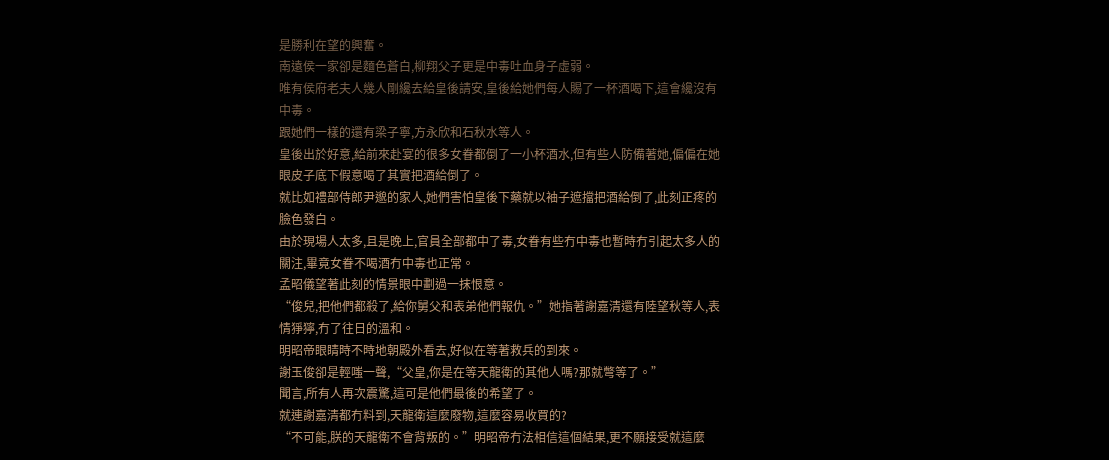是勝利在望的興奮。
南遠侯一家卻是麵色蒼白,柳翔父子更是中毒吐血身子虛弱。
唯有侯府老夫人幾人剛纔去給皇後請安,皇後給她們每人賜了一杯酒喝下,這會纔沒有中毒。
跟她們一樣的還有梁子寧,方永欣和石秋水等人。
皇後出於好意,給前來赴宴的很多女眷都倒了一小杯酒水,但有些人防備著她,偏偏在她眼皮子底下假意喝了其實把酒給倒了。
就比如禮部侍郎尹邈的家人,她們害怕皇後下藥就以袖子遮擋把酒給倒了,此刻正疼的臉色發白。
由於現場人太多,且是晚上,官員全部都中了毒,女眷有些冇中毒也暫時冇引起太多人的關注,畢竟女眷不喝酒冇中毒也正常。
孟昭儀望著此刻的情景眼中劃過一抹恨意。
“俊兒,把他們都殺了,給你舅父和表弟他們報仇。”她指著謝嘉清還有陸望秋等人,表情猙獰,冇了往日的溫和。
明昭帝眼睛時不時地朝殿外看去,好似在等著救兵的到來。
謝玉俊卻是輕嗤一聲,“父皇,你是在等天龍衛的其他人嗎?那就彆等了。”
聞言,所有人再次震驚,這可是他們最後的希望了。
就連謝嘉清都冇料到,天龍衛這麼廢物,這麼容易收買的?
“不可能,朕的天龍衛不會背叛的。”明昭帝冇法相信這個結果,更不願接受就這麼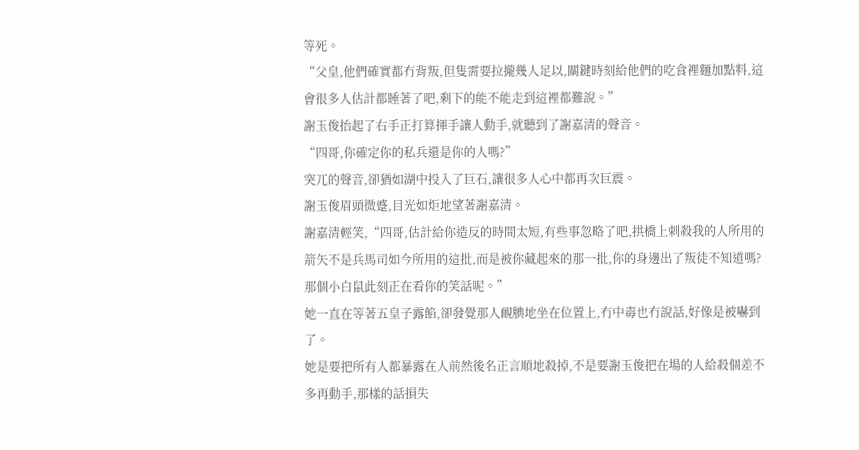等死。
“父皇,他們確實都冇背叛,但隻需要拉攏幾人足以,關鍵時刻給他們的吃食裡麵加點料,這會很多人估計都睡著了吧,剩下的能不能走到這裡都難說。”
謝玉俊抬起了右手正打算揮手讓人動手,就聽到了謝嘉清的聲音。
“四哥,你確定你的私兵還是你的人嗎?”
突兀的聲音,卻猶如湖中投入了巨石,讓很多人心中都再次巨震。
謝玉俊眉頭微蹙,目光如炬地望著謝嘉清。
謝嘉清輕笑,“四哥,估計給你造反的時間太短,有些事忽略了吧,拱橋上刺殺我的人所用的箭矢不是兵馬司如今所用的這批,而是被你藏起來的那一批,你的身邊出了叛徒不知道嗎?那個小白鼠此刻正在看你的笑話呢。”
她一直在等著五皇子露餡,卻發覺那人靦腆地坐在位置上,冇中毒也冇說話,好像是被嚇到了。
她是要把所有人都暴露在人前然後名正言順地殺掉,不是要謝玉俊把在場的人給殺個差不多再動手,那樣的話損失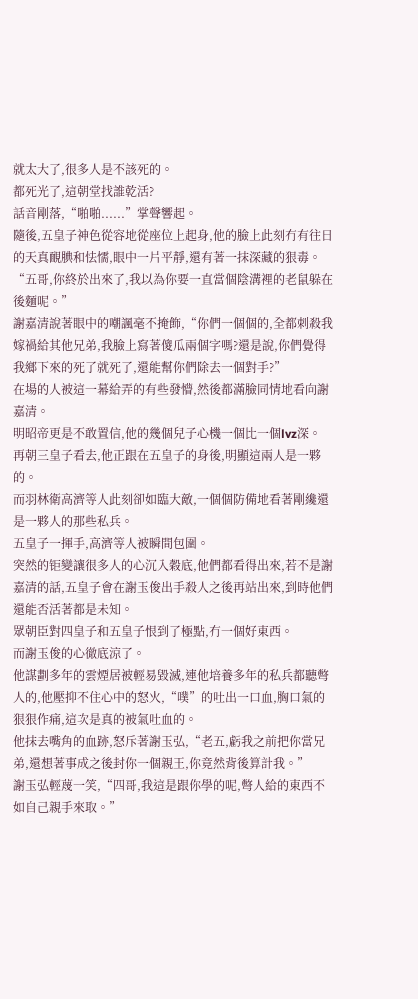就太大了,很多人是不該死的。
都死光了,這朝堂找誰乾活?
話音剛落,“啪啪......”掌聲響起。
隨後,五皇子神色從容地從座位上起身,他的臉上此刻冇有往日的天真靦腆和怯懦,眼中一片平靜,還有著一抹深藏的狠毒。
“五哥,你終於出來了,我以為你要一直當個陰溝裡的老鼠躲在後麵呢。”
謝嘉清說著眼中的嘲諷毫不掩飾,“你們一個個的,全都刺殺我嫁禍給其他兄弟,我臉上寫著傻瓜兩個字嗎?還是說,你們覺得我鄉下來的死了就死了,還能幫你們除去一個對手?”
在場的人被這一幕給弄的有些發懵,然後都滿臉同情地看向謝嘉清。
明昭帝更是不敢置信,他的幾個兒子心機一個比一個lvz深。
再朝三皇子看去,他正跟在五皇子的身後,明顯這兩人是一夥的。
而羽林衛高濟等人此刻卻如臨大敵,一個個防備地看著剛纔還是一夥人的那些私兵。
五皇子一揮手,高濟等人被瞬間包圍。
突然的钜變讓很多人的心沉入穀底,他們都看得出來,若不是謝嘉清的話,五皇子會在謝玉俊出手殺人之後再站出來,到時他們還能否活著都是未知。
眾朝臣對四皇子和五皇子恨到了極點,冇一個好東西。
而謝玉俊的心徹底涼了。
他謀劃多年的雲煙居被輕易毀滅,連他培養多年的私兵都聽彆人的,他壓抑不住心中的怒火,“噗”的吐出一口血,胸口氣的狠狠作痛,這次是真的被氣吐血的。
他抹去嘴角的血跡,怒斥著謝玉弘,“老五,虧我之前把你當兄弟,還想著事成之後封你一個親王,你竟然背後算計我。”
謝玉弘輕蔑一笑,“四哥,我這是跟你學的呢,彆人給的東西不如自己親手來取。”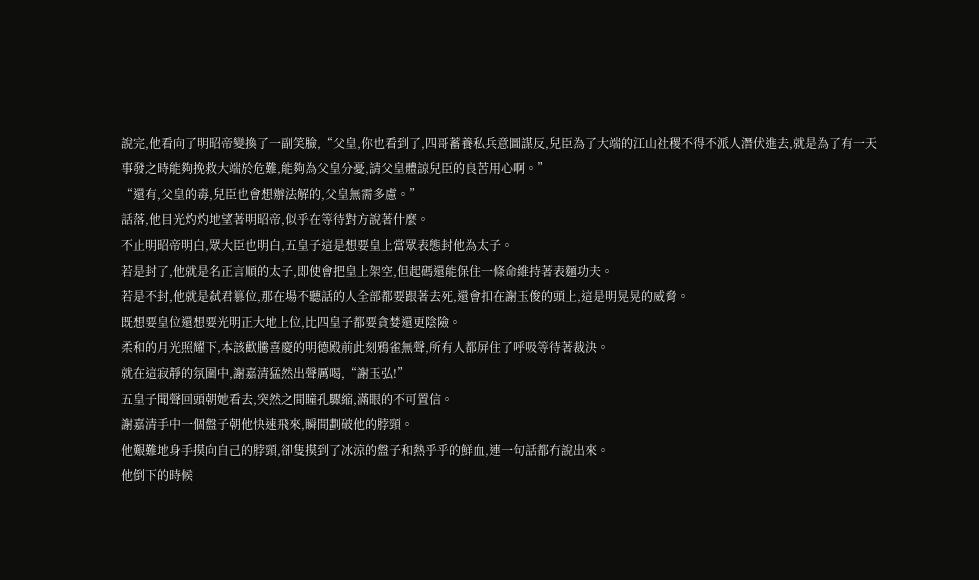說完,他看向了明昭帝變換了一副笑臉,“父皇,你也看到了,四哥蓄養私兵意圖謀反,兒臣為了大端的江山社稷不得不派人潛伏進去,就是為了有一天事發之時能夠挽救大端於危難,能夠為父皇分憂,請父皇體諒兒臣的良苦用心啊。”
“還有,父皇的毒,兒臣也會想辦法解的,父皇無需多慮。”
話落,他目光灼灼地望著明昭帝,似乎在等待對方說著什麼。
不止明昭帝明白,眾大臣也明白,五皇子這是想要皇上當眾表態封他為太子。
若是封了,他就是名正言順的太子,即使會把皇上架空,但起碼還能保住一條命維持著表麵功夫。
若是不封,他就是弑君篡位,那在場不聽話的人全部都要跟著去死,還會扣在謝玉俊的頭上,這是明晃晃的威脅。
既想要皇位還想要光明正大地上位,比四皇子都要貪婪還更陰險。
柔和的月光照耀下,本該歡騰喜慶的明德殿前此刻鴉雀無聲,所有人都屏住了呼吸等待著裁決。
就在這寂靜的氛圍中,謝嘉清猛然出聲厲喝,“謝玉弘!”
五皇子聞聲回頭朝她看去,突然之間瞳孔驟縮,滿眼的不可置信。
謝嘉清手中一個盤子朝他快速飛來,瞬間劃破他的脖頸。
他艱難地身手摸向自己的脖頸,卻隻摸到了冰涼的盤子和熱乎乎的鮮血,連一句話都冇說出來。
他倒下的時候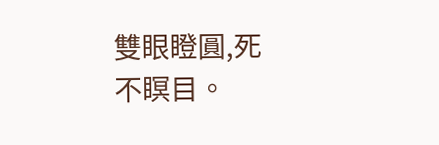雙眼瞪圓,死不瞑目。